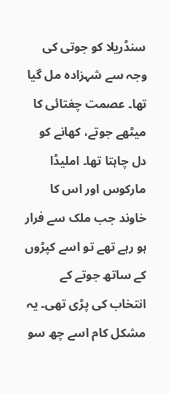سنڈریلا کو جوتی کی وجہ سے شہزادہ مل گیا تھا۔ عصمت چغتائی کا میٹھے جوتے، کھانے کو دل چاہتا تھا۔ املیڈا مارکوس اور اس کا خاوند جب ملک سے فرار ہو رہے تھے تو اسے کپڑوں کے ساتھ جوتے کے انتخاب کی پڑی تھی۔ یہ مشکل کام اسے چھ سو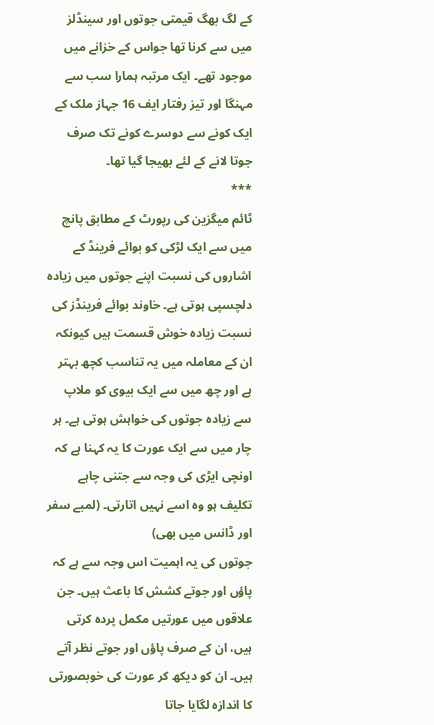کے لگ بھگ قیمتی جوتوں اور سینڈلز میں سے کرنا تھا جواس کے خزانے میں موجود تھے۔ ایک مرتبہ ہمارا سب سے مہنگا اور تیز رفتار ایف 16 جہاز ملک کے ایک کونے سے دوسرے کونے تک صرف جوتا لانے کے لئے بھیجا گیا تھا۔
***
ٹائم میگزین کی رپورٹ کے مطابق پانچ میں سے ایک لڑکی کو بوائے فرینڈ کے اشاروں کی نسبت اپنے جوتوں میں زیادہ دلچسپی ہوتی ہے۔ خاوند بوائے فرینڈز کی نسبت زیادہ خوش قسمت ہیں کیونکہ ان کے معاملہ میں یہ تناسب کچھ بہتر ہے اور چھ میں سے ایک بیوی کو ملاپ سے زیادہ جوتوں کی خواہش ہوتی ہے۔ ہر چار میں سے ایک عورت کا یہ کہنا ہے کہ اونچی ایڑی کی وجہ سے جتنی چاہے تکلیف ہو وہ اسے نہیں اتارتی۔ (لمبے سفر اور ڈانس میں بھی)
جوتوں کی یہ اہمیت اس وجہ سے ہے کہ پاؤں اور جوتے کشش کا باعث ہیں۔ جن علاقوں میں عورتیں مکمل پردہ کرتی ہیں، ان کے صرف پاؤں اور جوتے نظر آتے ہیں۔ ان کو دیکھ کر عورت کی خوبصورتی کا اندازہ لگایا جاتا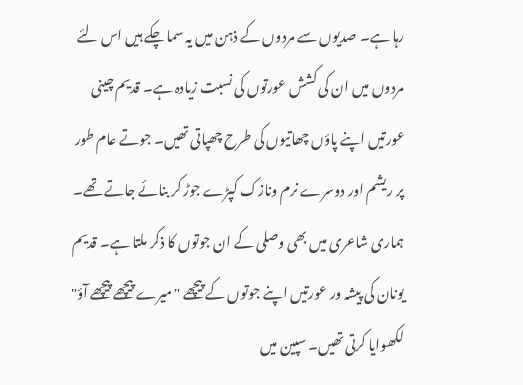رہا ہے۔ صدیوں سے مردوں کے ذہن میں یہ سما چکے ہیں اس لئے مردوں میں ان کی کشش عورتوں کی نسبت زیادہ ہے۔ قدیم چینی عورتیں اپنے پاؤں چھاتیوں کی طرح چھپاتی تھیں۔ جوتے عام طور پر ریشم اور دوسرے نرم ونازک کپڑے جوڑ کر بنائے جاتے تھے۔ ہماری شاعری میں بھی وصلی کے ان جوتوں کا ذکر ملتا ہے۔ قدیم یونان کی پیشہ ور عورتیں اپنے جوتوں کے پیچھے "میرے پیچھے پیچھے آؤ" لکھوایا کرتی تھیں۔ سپین میں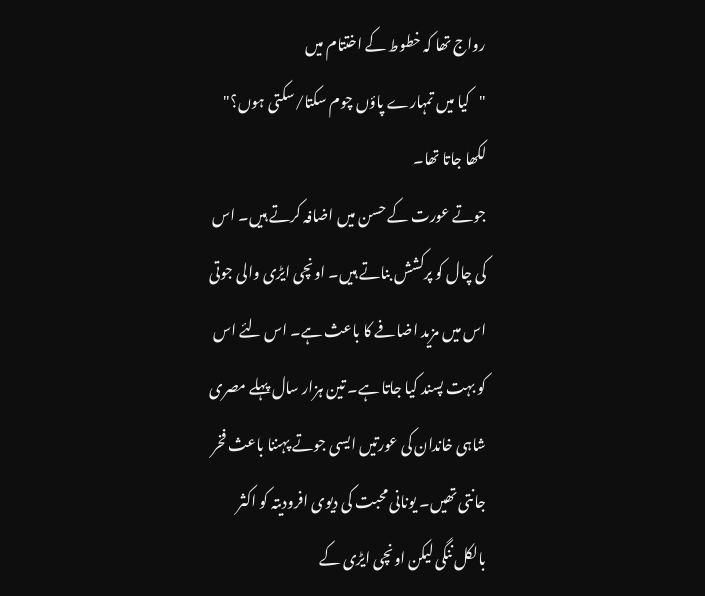رواج تھا کہ خطوط کے اختتام میں
"کیا میں تمہارے پاؤں چوم سکتا/سکتی ہوں؟"
لکھا جاتا تھا۔
جوتے عورت کے حسن میں اضافہ کرتے ہیں۔ اس کی چال کو پرکشش بناتے ہیں۔ اونچی ایڑی والی جوتی اس میں مزید اضافے کا باعث ہے۔ اس لئے اس کو بہت پسند کیا جاتا ہے۔ تین ہزار سال پہلے مصری شاہی خاندان کی عورتیں ایسی جوتے پہننا باعث فخر جانتی تھیں۔ یونانی محبت کی دیوی افرودیتہ کو اکثر بالکل ننگی لیکن اونچی ایڑی کے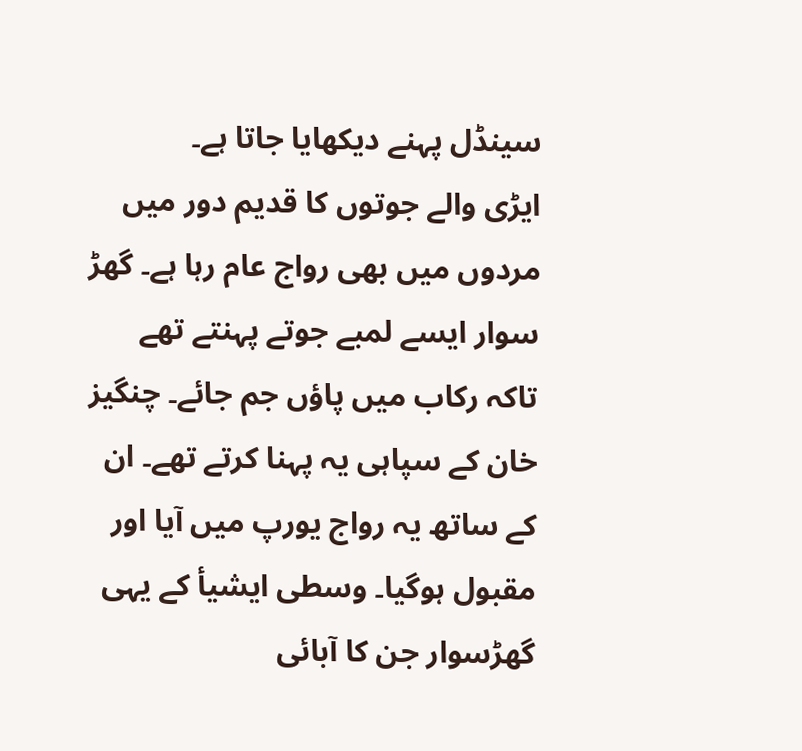سینڈل پہنے دیکھایا جاتا ہے۔
ایڑی والے جوتوں کا قدیم دور میں مردوں میں بھی رواج عام رہا ہے۔ گھڑ سوار ایسے لمبے جوتے پہنتے تھے تاکہ رکاب میں پاؤں جم جائے۔ چنگیز خان کے سپاہی یہ پہنا کرتے تھے۔ ان کے ساتھ یہ رواج یورپ میں آیا اور مقبول ہوگیا۔ وسطی ایشیأ کے یہی گھڑسوار جن کا آبائی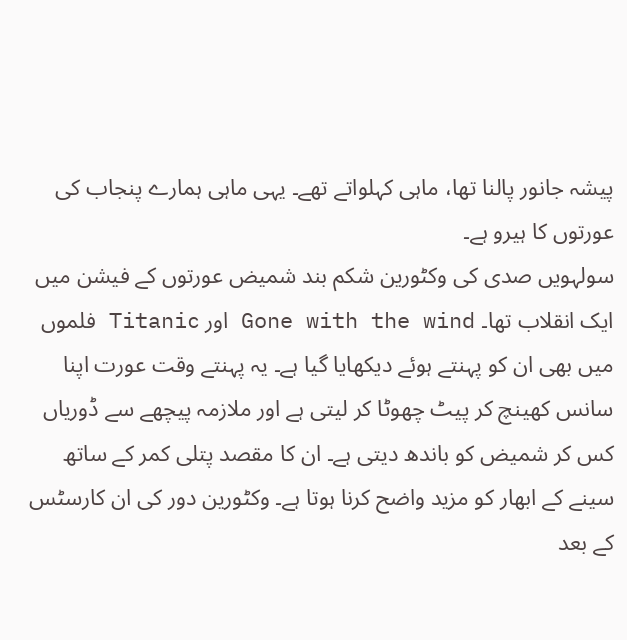پیشہ جانور پالنا تھا، ماہی کہلواتے تھے۔ یہی ماہی ہمارے پنجاب کی عورتوں کا ہیرو ہے۔
سولہویں صدی کی وکٹورین شکم بند شمیض عورتوں کے فیشن میں ایک انقلاب تھا۔ Gone with the wind اور Titanic فلموں میں بھی ان کو پہنتے ہوئے دیکھایا گیا ہے۔ یہ پہنتے وقت عورت اپنا سانس کھینچ کر پیٹ چھوٹا کر لیتی ہے اور ملازمہ پیچھے سے ڈوریاں کس کر شمیض کو باندھ دیتی ہے۔ ان کا مقصد پتلی کمر کے ساتھ سینے کے ابھار کو مزید واضح کرنا ہوتا ہے۔ وکٹورین دور کی ان کارسٹس کے بعد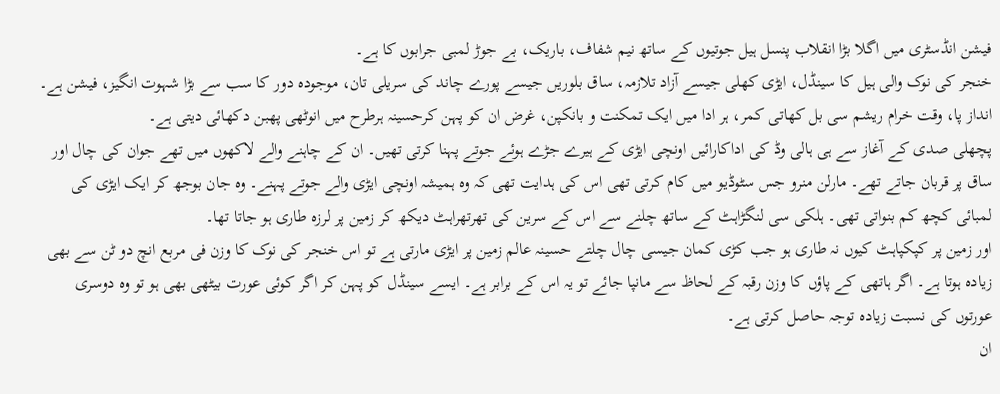فیشن انڈسٹری میں اگلا بڑا انقلاب پنسل ہیل جوتیوں کے ساتھ نیم شفاف، باریک، بے جوڑ لمبی جرابوں کا ہے۔
خنجر کی نوک والی ہیل کا سینڈل، ایڑی کھلی جیسے آزاد تلازمہ، ساق بلوریں جیسے پورے چاند کی سریلی تان، موجودہ دور کا سب سے بڑا شہوت انگیز، فیشن ہے۔ انداز پا، وقت خرام ریشم سی بل کھاتی کمر، ہر ادا میں ایک تمکنت و بانکپن، غرض ان کو پہن کرحسینہ ہرطرح میں انوٹھی پھبن دکھائی دیتی ہے۔
پچھلی صدی کے آغاز سے ہی ہالی وڈ کی اداکارائیں اونچی ایڑی کے ہیرے جڑے ہوئے جوتے پہنا کرتی تھیں۔ ان کے چاہنے والے لاکھوں میں تھے جوان کی چال اور ساق پر قربان جاتے تھے۔ مارلن منرو جس سٹوڈیو میں کام کرتی تھی اس کی ہدایت تھی کہ وہ ہمیشہ اونچی ایڑی والے جوتے پہنے۔ وہ جان بوجھ کر ایک ایڑی کی لمبائی کچھ کم بنواتی تھی۔ ہلکی سی لنگڑاہٹ کے ساتھ چلنے سے اس کے سرین کی تھرتھراہٹ دیکھ کر زمین پر لرزہ طاری ہو جاتا تھا۔
اور زمین پر کپکپاہٹ کیوں نہ طاری ہو جب کڑی کمان جیسی چال چلتے حسینہ عالم زمین پر ایڑی مارتی ہے تو اس خنجر کی نوک کا وزن فی مربع انچ دو ٹن سے بھی زیادہ ہوتا ہے۔ اگر ہاتھی کے پاؤں کا وزن رقبہ کے لحاظ سے مانپا جائے تو یہ اس کے برابر ہے۔ ایسے سینڈل کو پہن کر اگر کوئی عورت بیٹھی بھی ہو تو وہ دوسری عورتوں کی نسبت زیادہ توجہ حاصل کرتی ہے۔
ان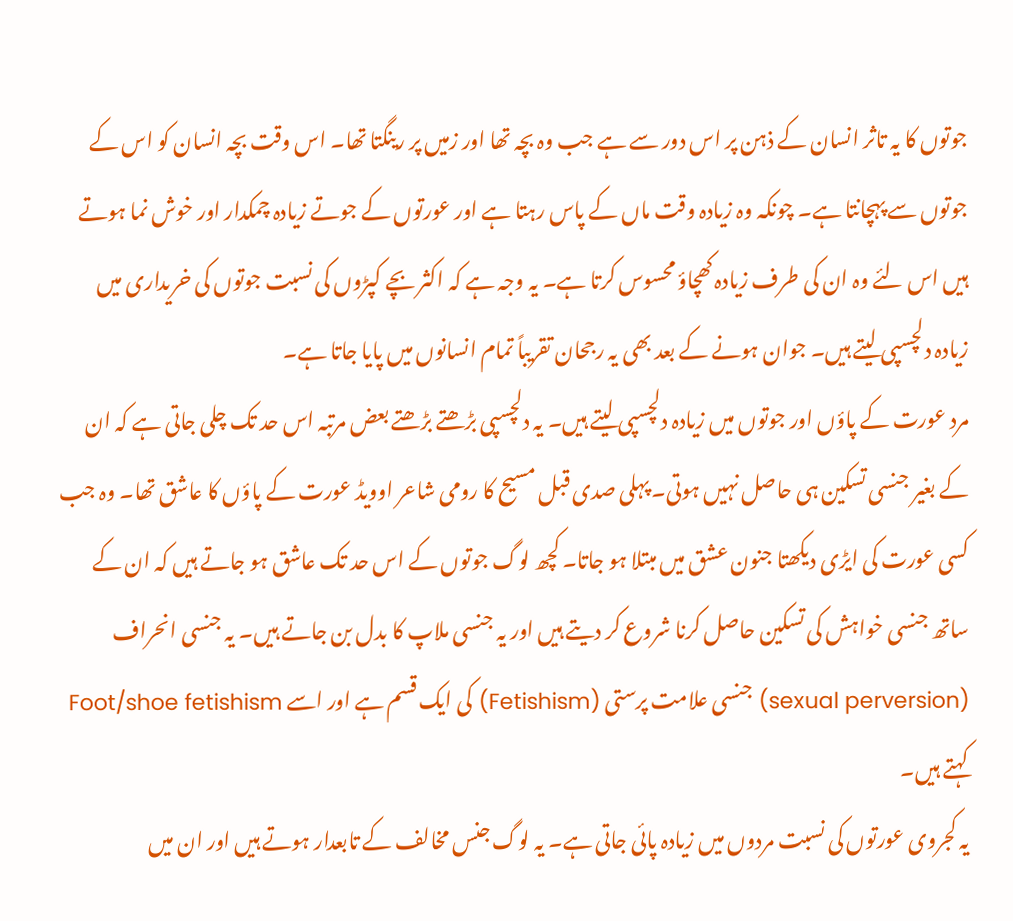جوتوں کا یہ تاثر انسان کے ذہن پر اس دور سے ہے جب وہ بچہ تھا اور زمیں پر رینگتا تھا۔ اس وقت بچہ انسان کو اس کے جوتوں سے پہچانتا ہے۔ چونکہ وہ زیادہ وقت ماں کے پاس رہتا ہے اور عورتوں کے جوتے زیادہ چمکدار اور خوش نما ہوتے ہیں اس لئے وہ ان کی طرف زیادہ کھچاؤ محسوس کرتا ہے۔ یہ وجہ ہے کہ اکثر بچے کپڑوں کی نسبت جوتوں کی خریداری میں زیادہ دلچسپی لیتے ہیں۔ جوان ہونے کے بعد بھی یہ رجحان تقریباً تمام انسانوں میں پایا جاتا ہے۔
مرد عورت کے پاؤں اور جوتوں میں زیادہ دلچسپی لیتے ہیں۔ یہ دلچسپی بڑھتے بڑھتے بعض مرتبہ اس حد تک چلی جاتی ہے کہ ان کے بغیر جنسی تسکین ہی حاصل نہیں ہوتی۔ پہلی صدی قبل مسیح کا رومی شاعر اوویڈ عورت کے پاؤں کا عاشق تھا۔ وہ جب کسی عورت کی ایڑی دیکھتا جنون عشق میں مبتلا ہو جاتا۔ کچھ لوگ جوتوں کے اس حد تک عاشق ہو جاتے ہیں کہ ان کے ساتھ جنسی خواہش کی تسکین حاصل کرنا شروع کر دیتے ہیں اور یہ جنسی ملاپ کا بدل بن جاتے ہیں۔ یہ جنسی انحراف (sexual perversion) جنسی علامت پرستی (Fetishism) کی ایک قسم ہے اور اسے Foot/shoe fetishism کہتے ہیں۔
یہ کجروی عورتوں کی نسبت مردوں میں زیادہ پائی جاتی ہے۔ یہ لوگ جنس مخالف کے تابعدار ہوتے ہیں اور ان میں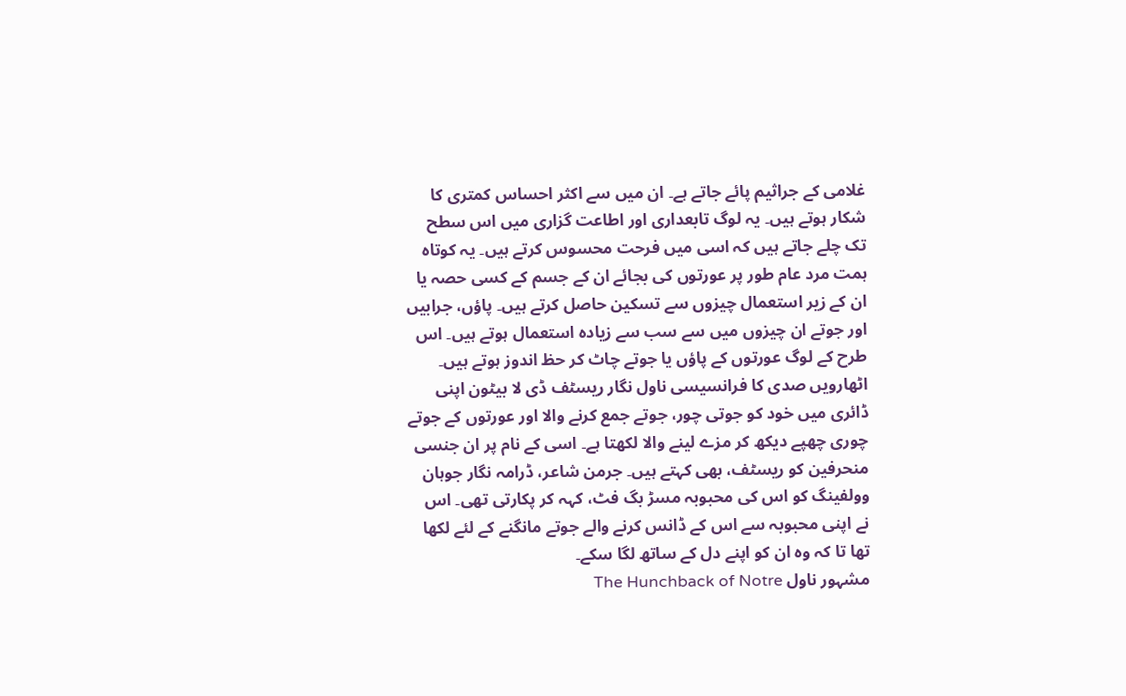غلامی کے جراثیم پائے جاتے ہے۔ ان میں سے اکثر احساس کمتری کا شکار ہوتے ہیں۔ یہ لوگ تابعداری اور اطاعت گزاری میں اس سطح تک چلے جاتے ہیں کہ اسی میں فرحت محسوس کرتے ہیں۔ یہ کوتاہ ہمت مرد عام طور پر عورتوں کی بجائے ان کے جسم کے کسی حصہ یا ان کے زیر استعمال چیزوں سے تسکین حاصل کرتے ہیں۔ پاؤں، جرابیں اور جوتے ان چیزوں میں سے سب سے زیادہ استعمال ہوتے ہیں۔ اس طرح کے لوگ عورتوں کے پاؤں یا جوتے چاٹ کر حظ اندوز ہوتے ہیں۔
اٹھارویں صدی کا فرانسیسی ناول نگار ریسٹف ڈی لا بیٹون اپنی ڈائری میں خود کو جوتی چور، جوتے جمع کرنے والا اور عورتوں کے جوتے چوری چھپے دیکھ کر مزے لینے والا لکھتا ہے۔ اسی کے نام پر ان جنسی منحرفین کو ریسٹف، بھی کہتے ہیں۔ جرمن شاعر، ڈرامہ نگار جوہان وولفینگ کو اس کی محبوبہ مسڑ بگ فٹ، کہہ کر پکارتی تھی۔ اس نے اپنی محبوبہ سے اس کے ڈانس کرنے والے جوتے مانگنے کے لئے لکھا تھا تا کہ وہ ان کو اپنے دل کے ساتھ لگا سکے۔
مشہور ناول The Hunchback of Notre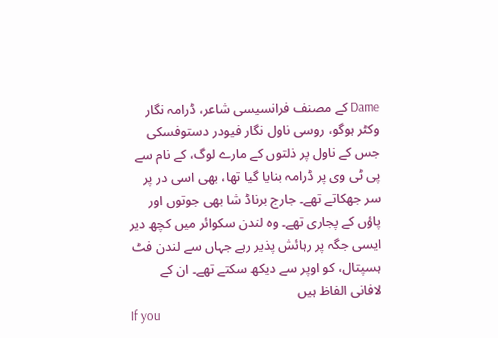Dame کے مصنف فرانسیسی شاعر، ڈرامہ نگار وکٹر ہوگو، روسی ناول نگار فیودر دستوفسکی جس کے ناول پر ذلتوں کے مارے لوگ، کے نام سے پی ٹی وی پر ڈرامہ بنایا گیا تھا، بھی اسی در پر سر جھکاتے تھے۔ جارج برناڈ شا بھی جوتوں اور پاؤں کے پجاری تھے۔ وہ لندن سکوائر میں کچھ دیر ایسی جگہ پر رہائش پذیر رہے جہاں سے لندن فٹ ہسپتال، کو اوپر سے دیکھ سکتے تھے۔ ان کے لافانی الفاظ ہیں
If you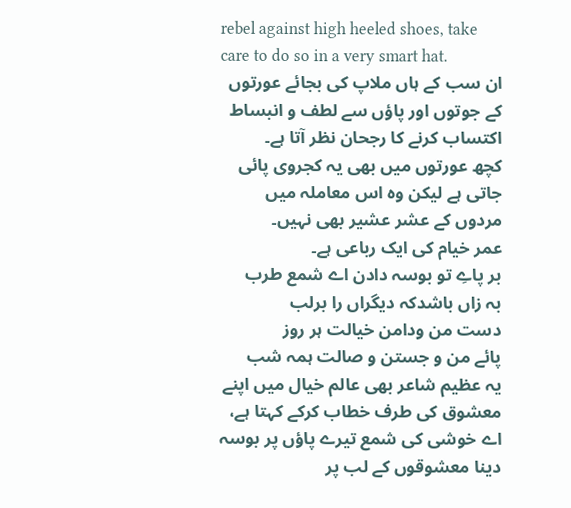rebel against high heeled shoes, take care to do so in a very smart hat.
ان سب کے ہاں ملاپ کی بجائے عورتوں کے جوتوں اور پاؤں سے لطف و انبساط اکتساب کرنے کا رجحان نظر آتا ہے۔
کچھ عورتوں میں بھی یہ کجروی پائی جاتی ہے لیکن وہ اس معاملہ میں مردوں کے عشر عشیر بھی نہیں۔
عمر خیام کی ایک رباعی ہے۔
بر پاےِ تو بوسہ دادن اے شمع طرب
بہ زاں باشدکہ دیگراں را برلب
دست من ودامن خیالت ہر روز
پائے من و جستن و صالت ہمہ شب
یہ عظیم شاعر بھی عالم خیال میں اپنے معشوق کی طرف خطاب کرکے کہتا ہے، اے خوشی کی شمع تیرے پاؤں پر بوسہ دینا معشوقوں کے لب پر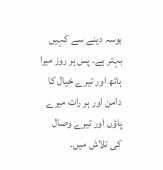بوسہ دینے سے کہیں بہتر ہے۔ پس ہر روز میرا ہاتھ اور تیرے خیال کا دامن اور ہر رات میرے پاؤں اور تیرے وصال کی تلاش میں۔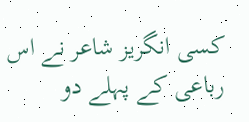کسی انگریز شاعر نے اس رباعی کے پہلے دو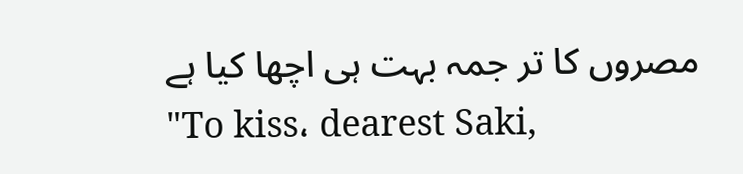مصروں کا تر جمہ بہت ہی اچھا کیا ہے
"To kiss، dearest Saki,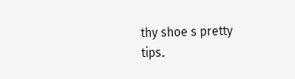thy shoe s pretty tips۔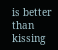is better than kissing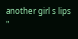another girl s lips "